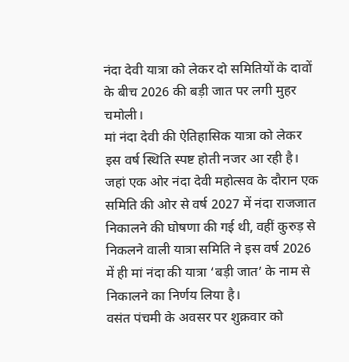नंदा देवी यात्रा को लेकर दो समितियों के दावों के बीच 2026 की बड़ी जात पर लगी मुहर
चमोली।
मां नंदा देवी की ऐतिहासिक यात्रा को लेकर इस वर्ष स्थिति स्पष्ट होती नजर आ रही है। जहां एक ओर नंदा देवी महोत्सव के दौरान एक समिति की ओर से वर्ष 2027 में नंदा राजजात निकालने की घोषणा की गई थी, वहीं कुरुड़ से निकलने वाली यात्रा समिति ने इस वर्ष 2026 में ही मां नंदा की यात्रा ‘बड़ी जात’ के नाम से निकालने का निर्णय लिया है।
वसंत पंचमी के अवसर पर शुक्रवार को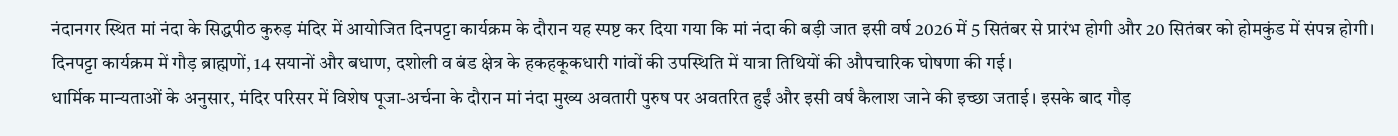नंदानगर स्थित मां नंदा के सिद्धपीठ कुरुड़ मंदिर में आयोजित दिनपट्टा कार्यक्रम के दौरान यह स्पष्ट कर दिया गया कि मां नंदा की बड़ी जात इसी वर्ष 2026 में 5 सितंबर से प्रारंभ होगी और 20 सितंबर को होमकुंड में संपन्न होगी। दिनपट्टा कार्यक्रम में गौड़ ब्राह्मणों, 14 सयानों और बधाण, दशोली व बंड क्षेत्र के हकहकूकधारी गांवों की उपस्थिति में यात्रा तिथियों की औपचारिक घोषणा की गई।
धार्मिक मान्यताओं के अनुसार, मंदिर परिसर में विशेष पूजा-अर्चना के दौरान मां नंदा मुख्य अवतारी पुरुष पर अवतरित हुईं और इसी वर्ष कैलाश जाने की इच्छा जताई। इसके बाद गौड़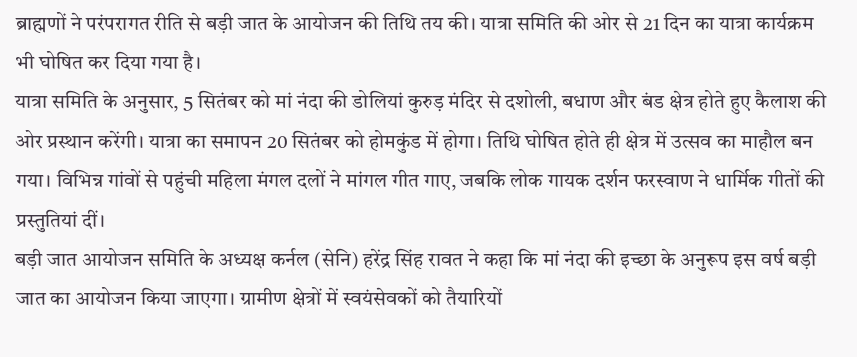ब्राह्मणों ने परंपरागत रीति से बड़ी जात के आयोजन की तिथि तय की। यात्रा समिति की ओर से 21 दिन का यात्रा कार्यक्रम भी घोषित कर दिया गया है।
यात्रा समिति के अनुसार, 5 सितंबर को मां नंदा की डोलियां कुरुड़ मंदिर से दशोली, बधाण और बंड क्षेत्र होते हुए कैलाश की ओर प्रस्थान करेंगी। यात्रा का समापन 20 सितंबर को होमकुंड में होगा। तिथि घोषित होते ही क्षेत्र में उत्सव का माहौल बन गया। विभिन्न गांवों से पहुंची महिला मंगल दलों ने मांगल गीत गाए, जबकि लोक गायक दर्शन फरस्वाण ने धार्मिक गीतों की प्रस्तुतियां दीं।
बड़ी जात आयोजन समिति के अध्यक्ष कर्नल (सेनि) हरेंद्र सिंह रावत ने कहा कि मां नंदा की इच्छा के अनुरूप इस वर्ष बड़ी जात का आयोजन किया जाएगा। ग्रामीण क्षेत्रों में स्वयंसेवकों को तैयारियों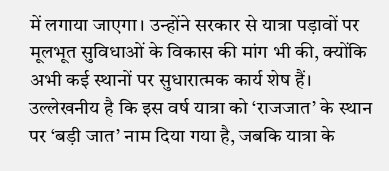में लगाया जाएगा। उन्होंने सरकार से यात्रा पड़ावों पर मूलभूत सुविधाओं के विकास की मांग भी की, क्योंकि अभी कई स्थानों पर सुधारात्मक कार्य शेष हैं।
उल्लेखनीय है कि इस वर्ष यात्रा को ‘राजजात’ के स्थान पर ‘बड़ी जात’ नाम दिया गया है, जबकि यात्रा के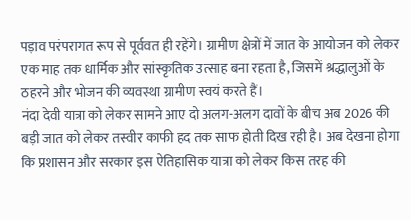पड़ाव परंपरागत रूप से पूर्ववत ही रहेंगे। ग्रामीण क्षेत्रों में जात के आयोजन को लेकर एक माह तक धार्मिक और सांस्कृतिक उत्साह बना रहता है, जिसमें श्रद्धालुओं के ठहरने और भोजन की व्यवस्था ग्रामीण स्वयं करते हैं।
नंदा देवी यात्रा को लेकर सामने आए दो अलग-अलग दावों के बीच अब 2026 की बड़ी जात को लेकर तस्वीर काफी हद तक साफ होती दिख रही है। अब देखना होगा कि प्रशासन और सरकार इस ऐतिहासिक यात्रा को लेकर किस तरह की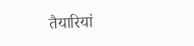तैयारियां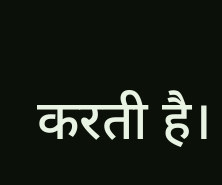करती है।